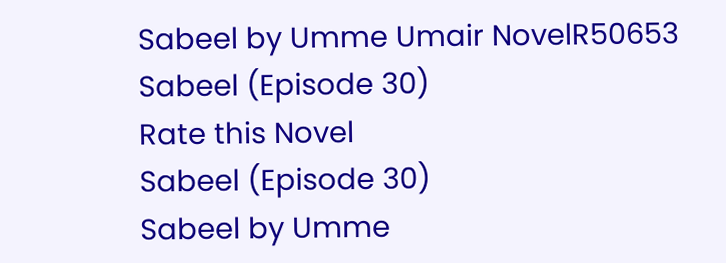Sabeel by Umme Umair NovelR50653 Sabeel (Episode 30)
Rate this Novel
Sabeel (Episode 30)
Sabeel by Umme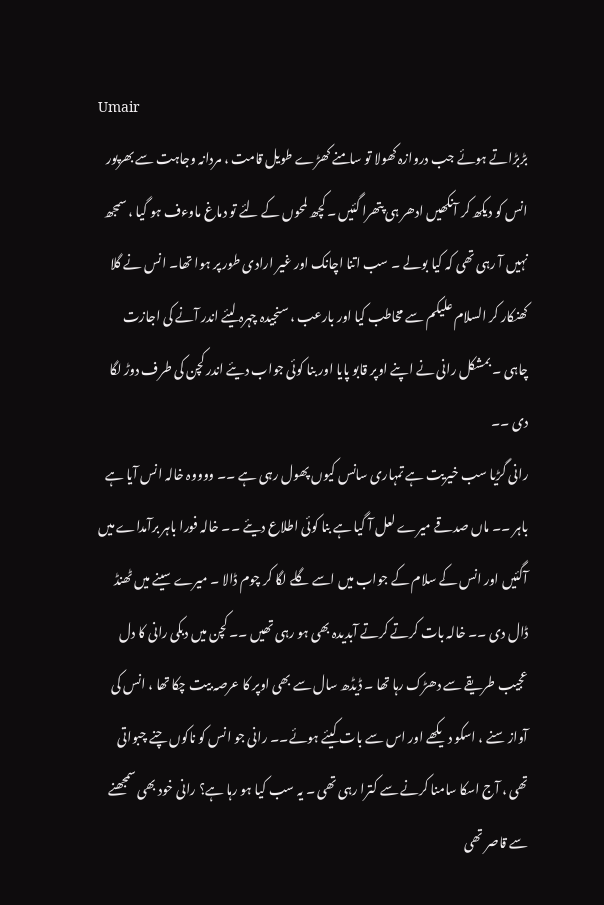Umair
بڑبڑاتے ہوئے جب دروازہ کھولا تو سامنے کھڑے طویل قامت ، مردانہ وجاہت سے بھرپور انس کو دیکھ کر آنکھیں ادھر ہی پتھرا گئیں ۔ کچھ لمحوں کے لئے تو دماغ ماوءف ہو گیا ، سمجھ نہیں آ رہی تھی کہ کیا بولے ۔ سب اتنا اچانک اور غیر ارادی طور پر ہوا تھا۔ انس نے گلا کھنکار کر السلام علیکم سے مخاطب کیا اور بارعب ، سنجیدہ چہرہ لیئے اندر آنے کی اجازت چاہی ۔ بمشکل رانی نے اپنے اوپر قابو پایا اور بنا کوئی جواب دیئے اندر کچن کی طرف دوڑ لگا دی ۔۔
رانی گڑیا سب خیریت ہے تمہاری سانس کیوں پھول رہی ہے ۔۔ ووووہ خالہ انس آیا ہے باہر ۔۔ ماں صدقے میرے لعل آ گیا ہے بنا کوئی اطلاع دیئے ۔۔ خالہ فورا باہر برآمداے میں آگئیں اور انس کے سلام کے جواب میں اسے گلے لگا کر چوم ڈالا ۔ میرے سینے میں ٹھنڈ ڈال دی ۔۔ خالہ بات کرتے کرتے آبدیدہ بھی ہو رہی تھیں ۔۔ کچن میں دبکی رانی کا دل عجیب طریقے سے دھڑک رہا تھا ۔ ڈیڈھ سال سے بھی اوپر کا عرصہ بیت چکا تھا ، انس کی آواز سنے ، اسکو دیکھے اور اس سے بات کیئے ہوئے۔۔ رانی جو انس کو ناکوں چنے چبواتی تھی ، آج اسکا سامنا کرنے سے کترا رہی تھی ۔ یہ سب کیا ہو رہا ہے؟ رانی خود بھی سمجھنے سے قاصر تھی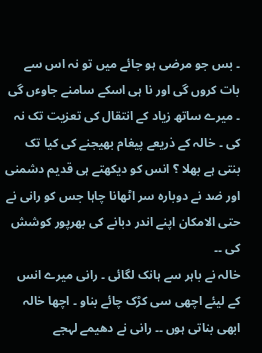۔ بس جو مرضی ہو جائے میں تو نہ اس سے بات کروں گی اور نا ہی اسکے سامنے جاوءں گی ۔ میرے ساتھ زیاد کے انتقال کی تعزیت تک نہ کی ۔ خالہ کے ذریعے پیغام بھیجنے کی کیا تک بنتی ہے بھلا ؟ انس کو دیکھتے ہی قدیم دشمنی اور ضد نے دوبارہ سر اٹھانا چاہا جس کو رانی نے حتی الامکان اپنے اندر دبانے کی بھرپور کوشش کی ۔۔
خالہ نے باہر سے ہانک لگائی ۔ رانی میرے انس کے لیئے اچھی سی کڑک چائے بناو ۔ اچھا خالہ ابھی بناتی ہوں ۔۔ رانی نے دھیمے لہجے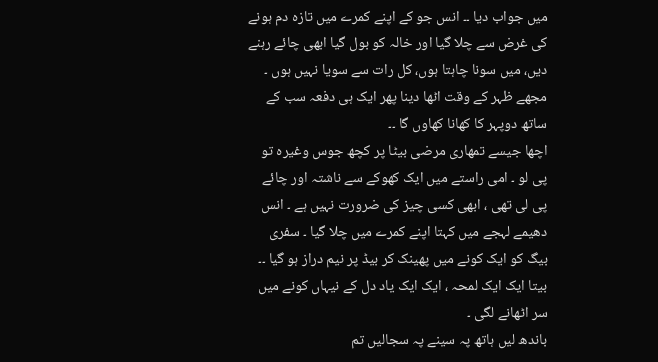میں جواب دیا ۔۔ انس جو کے اپنے کمرے میں تازہ دم ہونے کی غرض سے چلا گیا اور خالہ کو بول گیا ابھی چائے رہنے دیں، میں سونا چاہتا ہوں، کل رات سے سویا نہیں ہوں ۔ مجھے ظہر کے وقت اٹھا دینا پھر ایک ہی دفعہ سب کے ساتھ دوپہر کا کھانا کھاوں گا ۔۔
اچھا جیسے تمھاری مرضی بیٹا پر کچھ جوس وغیرہ تو پی لو ۔ امی راستے میں ایک کھوکے سے ناشتہ اور چائے پی لی تھی ، ابھی کسی چیز کی ضرورت نہیں ہے ۔ انس دھیمے لہجے میں کہتا اپنے کمرے میں چلا گیا ۔ سفری بیگ کو ایک کونے میں پھینک کر بیڈ پر نیم دراز ہو گیا ۔۔
بیتا ایک ایک لمحہ ، ایک ایک یاد دل کے نیہاں کونے میں سر اٹھانے لگی ۔
باندھ لیں ہاتھ پہ سینے پہ سجالیں تم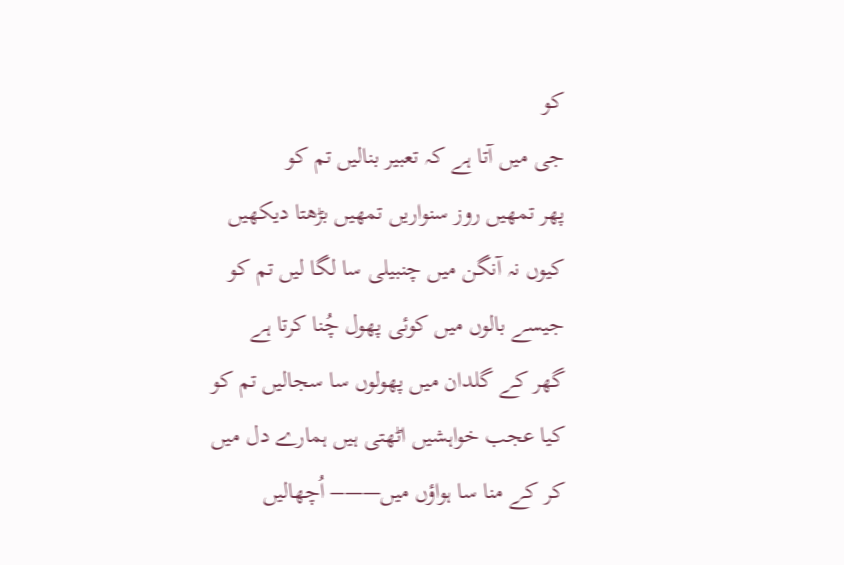کو
جی میں آتا ہے کہ تعبیر بنالیں تم کو
پھر تمھیں روز سنواریں تمھیں بڑھتا دیکھیں
کیوں نہ آنگن میں چنبیلی سا لگا لیں تم کو
جیسے بالوں میں کوئی پھول چُنا کرتا ہے
گھر کے گلدان میں پھولوں سا سجالیں تم کو
کیا عجب خواہشیں اٹھتی ہیں ہمارے دل میں
کر کے منا سا ہواؤں میں——– اُچھالیں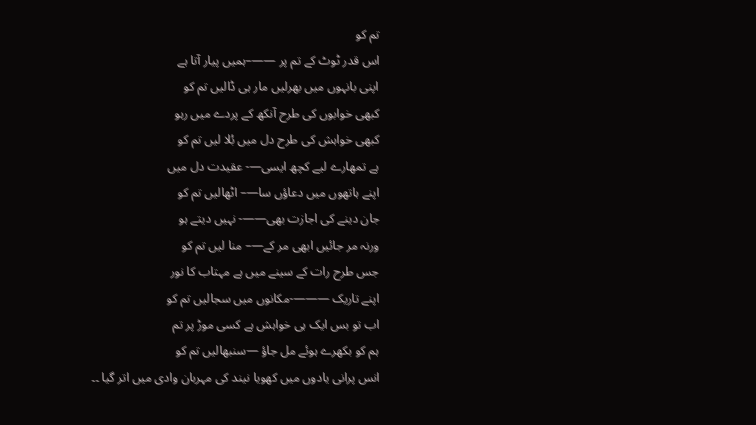تم کو
اس قدر ٹوٹ کے تم پر ——–ہمیں پیار آتا ہے
اپنی بانہوں میں بھرلیں مار ہی ڈالیں تم کو
کبھی خوابوں کی طرح آنکھ کے پردے میں رہو
کبھی خواہش کی طرح دل میں بُلا لیں تم کو
ہے تمھارے لیے کچھ ایسی—- عقیدت دل میں
اپنے ہاتھوں میں دعاؤں سا—– اٹھالیں تم کو
جان دینے کی اجازت بھی——- نہیں دیتے ہو
ورنہ مر جائیں ابھی مر کے—– منا لیں تم کو
جس طرح رات کے سینے میں ہے مہتاب کا نور
اپنے تاریک ———-مکانوں میں سجالیں تم کو
اب تو بس ایک ہی خواہش ہے کسی موڑ پر تم
ہم کو بکھرے ہوئے مل جاؤ —سنبھالیں تم کو
انس پرانی یادوں میں کھویا نیند کی مہربان وادی میں اتر گیا ۔۔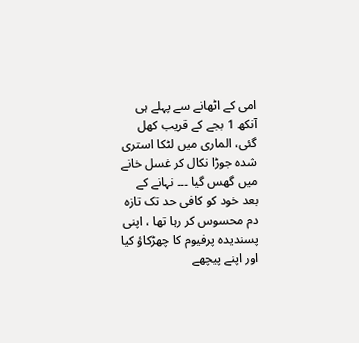امی کے اٹھانے سے پہلے ہی آنکھ 1 بجے کے قریب کھل گئی، الماری میں لٹکا استری شدہ جوڑا نکال کر غسل خانے میں گھس گیا ۔۔۔ نہانے کے بعد خود کو کافی حد تک تازہ دم محسوس کر رہا تھا ، اپنی پسندیدہ پرفیوم کا چھڑکاؤ کیا اور اپنے پیچھے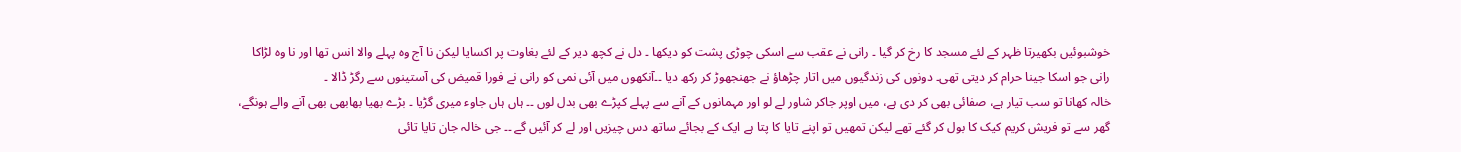خوشبوئیں بکھیرتا ظہر کے لئے مسجد کا رخ کر گیا ۔ رانی نے عقب سے اسکی چوڑی پشت کو دیکھا ۔ دل نے کچھ دیر کے لئے بغاوت پر اکسایا لیکن نا آج وہ پہلے والا انس تھا اور نا وہ لڑاکا رانی جو اسکا جینا حرام کر دیتی تھی۔ دونوں کی زندگیوں میں اتار چڑھاؤ نے جھنجھوڑ کر رکھ دیا ۔۔آنکھوں میں آئی نمی کو رانی نے فورا قمیض کی آستینوں سے رگڑ ڈالا ۔
خالہ کھانا تو سب تیار ہے، صفائی بھی کر دی ہے، میں اوپر جاکر شاور لے لو اور مہمانوں کے آنے سے پہلے کپڑے بھی بدل لوں ۔۔ ہاں ہاں جاوء میری گڑیا ۔ بڑے بھیا بھابھی بھی آنے والے ہونگے، گھر سے تو فریش کریم کیک کا بول کر گئے تھے لیکن تمھیں تو اپنے تایا کا پتا ہے ایک کے بجائے ساتھ دس چیزیں اور لے کر آئیں گے ۔۔ جی خالہ جان تایا تائی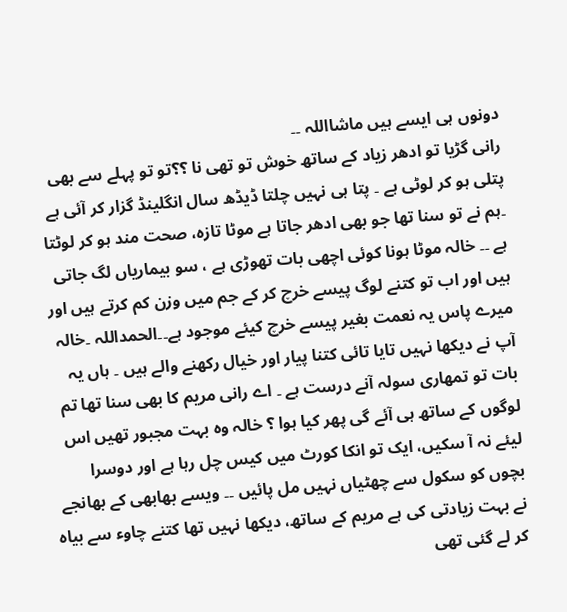دونوں ہی ایسے ہیں ماشااللہ ۔۔
رانی گڑیا تو ادھر زیاد کے ساتھ خوش تو تھی نا ؟؟تو تو پہلے سے بھی پتلی ہو کر لوٹی ہے ۔ پتا ہی نہیں چلتا ڈیڈھ سال انگلینڈ گزار کر آئی ہے ۔ہم نے تو سنا تھا جو بھی ادھر جاتا ہے موٹا تازہ، صحت مند ہو کر لوٹتا ہے ۔۔ خالہ موٹا ہونا کوئی اچھی بات تھوڑی ہے ، سو بیماریاں لگ جاتی ہیں اور اب تو کتنے لوگ پیسے خرچ کر کے جم میں وزن کم کرتے ہیں اور میرے پاس یہ نعمت بغیر پیسے خرچ کیئے موجود ہے۔۔الحمداللہ ۔خالہ آپ نے دیکھا نہیں تایا تائی کتنا پیار اور خیال رکھنے والے ہیں ۔ ہاں یہ بات تو تمھاری سولہ آنے درست ہے ۔ اے رانی مریم کا بھی سنا تھا تم لوگوں کے ساتھ ہی آئے گی پھر کیا ہوا ؟ خالہ وہ بہت مجبور تھیں اس لیئے نہ آ سکیں، ایک تو انکا کورٹ میں کیس چل رہا ہے اور دوسرا بچوں کو سکول سے چھٹیاں نہیں مل پائیں ۔۔ ویسے بھابھی کے بھانجے نے بہت زیادتی کی ہے مریم کے ساتھ، دیکھا نہیں تھا کتنے چاوء سے بیاہ کر لے گئی تھی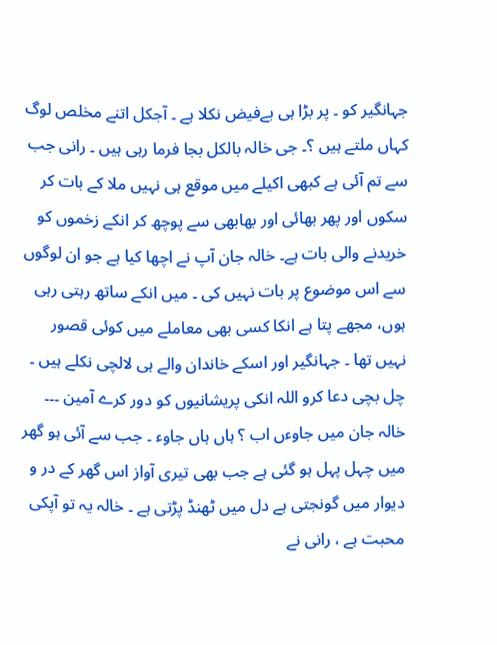جہانگیر کو ۔ پر بڑا ہی بےفیض نکلا ہے ۔ آجکل اتنے مخلص لوگ کہاں ملتے ہیں ؟۔ جی خالہ بالکل بجا فرما رہی ہیں ۔ رانی جب سے تم آئی ہے کبھی اکیلے میں موقع ہی نہیں ملا کے بات کر سکوں اور پھر بھائی اور بھابھی سے پوچھ کر انکے زخموں کو خریدنے والی بات ہے۔ خالہ جان آپ نے اچھا کیا ہے جو ان لوگوں سے اس موضوع پر بات نہیں کی ۔ میں انکے ساتھ رہتی رہی ہوں، مجھے پتا ہے انکا کسی بھی معاملے میں کوئی قصور نہیں تھا ۔ جہانگیر اور اسکے خاندان والے ہی لالچی نکلے ہیں ۔ چل بچی دعا کرو اللہ انکی پریشانیوں کو دور کرے آمین ۔۔۔
خالہ جان میں جاوءں اب ؟ ہاں ہاں جاوء ۔ جب سے آئی ہو گھر میں چہل پہل ہو گئی ہے جب بھی تیری آواز اس گھر کے در و دیوار میں گونجتی ہے دل میں ٹھنڈ پڑتی ہے ۔ خالہ یہ تو آپکی محبت ہے ، رانی نے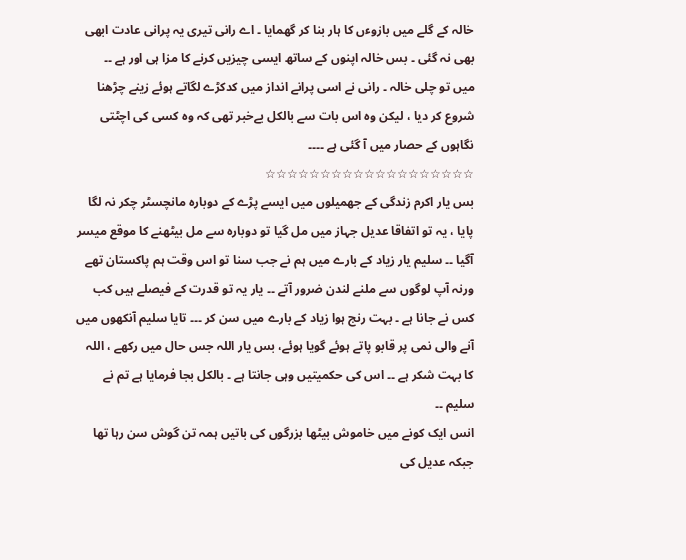خالہ کے گلے میں بازوءں کا ہار بنا کر گھمایا ۔ اے رانی تیری یہ پرانی عادت ابھی بھی نہ گئی ۔ بس خالہ اپنوں کے ساتھ ایسی چیزیں کرنے کا مزا ہی اور ہے ۔۔
میں تو چلی خالہ ۔ رانی نے اسی پرانے انداز میں کدکڑے لگاتے ہوئے زینے چڑھنا شروع کر دیا ، لیکن وہ اس بات سے بالکل بےخبر تھی کہ وہ کسی کی اچٹتی نگاہوں کے حصار میں آ گئی ہے ۔۔۔۔
☆☆☆☆☆☆☆☆☆☆☆☆☆☆☆☆☆☆☆
بس یار اکرم زندگی کے جھمیلوں میں ایسے پڑے کے دوبارہ مانچسٹر چکر نہ لگا پایا ، یہ تو اتفاقا عدیل جہاز میں مل گیا تو دوبارہ سے مل بیٹھنے کا موقع میسر آگیا ۔۔ سلیم یار زیاد کے بارے میں ہم نے جب سنا تو اس وقت ہم پاکستان تھے ورنہ آپ لوگوں سے ملنے لندن ضرور آتے ۔۔ یار یہ تو قدرت کے فیصلے ہیں کب کس نے جانا ہے ۔ بہت رنج ہوا زیاد کے بارے میں سن کر ۔۔۔ تایا سلیم آنکھوں میں آنے والی نمی پر قابو پاتے ہوئے گویا ہوئے، بس یار اللہ جس حال میں رکھے ، اللہ کا بہت شکر ہے ۔۔ اس کی حکمیتیں وہی جانتا ہے ۔ بالکل بجا فرمایا ہے تم نے سلیم ۔۔
انس ایک کونے میں خاموش بیٹھا بزرگوں کی باتیں ہمہ تن گوش سن رہا تھا جبکہ عدیل کی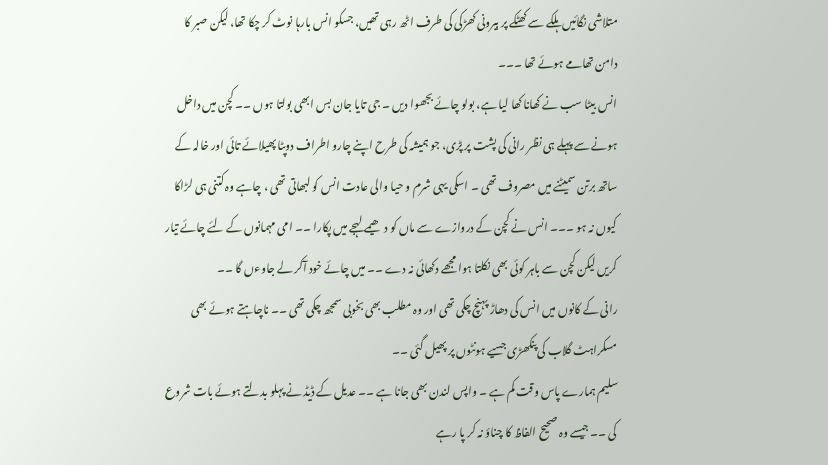متلاشی نگائیں ہلکے سے کھٹکے پر بیرونی کھڑکی کی طرف اٹھ رہی تھیں، جسکو انس بارہا نوٹ کر چکا تھا، لیکن صبر کا دامن تھامے ہوئے تھا ۔۔۔
انس بیٹا سب نے کھانا کھا لیا ہے، بولو چائے بجھوا دیں ۔ جی تایا جان بس ابھی بولتا ہوں ۔۔ کچن میں داخل ہونے سے پہلے ہی نظر رانی کی پشت پر پڑی، جو ہمیشہ کی طرح اپنے چارو اطراف دوپٹا پھیلائے تائی اور خالہ کے ساتھ برتن سمیٹنے میں مصروف تھی ۔ اسکی یہی شرم و حیا والی عادت انس کو لبھاتی تھی ، چاہے وہ کتنی ہی لڑاکا کیوں نہ ہو ۔۔۔ انس نے کچن کے دروازے سے ماں کو دھیمے لہجے میں پکارا ۔۔ امی مہمانوں کے لئے چائے تیار کریں لیکن کچن سے باہر کوئی بھی نکلتا ہوا مجھے دکھائی نہ دے ۔۔ میں چائے خود آکر لے جاوءں گا ۔۔
رانی کے کانوں میں انس کی دھاڑ پہنچ چکی تھی اور وہ مطلب بھی بخوبی سمجھ چکی تھی ۔۔ ناچاہتے ہوئے بھی مسکراہٹ گلاب کی پنکھڑی جسیے ہونٹوں پر پھیل گئی ۔۔
سلیم ہمارے پاس وقت کم ہے ۔ واپس لندن بھی جانا ہے ۔۔ عدیل کے ڈیڈ نے پہلو بدلتے ہوئے بات شروع کی ۔۔ جیسے وہ صحیح الفاظ کا چناؤ نہ کر پا رہے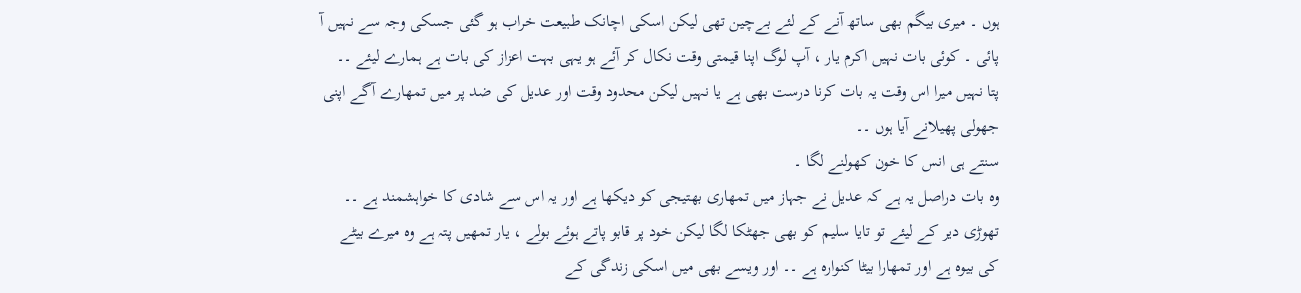ہوں ۔ میری بیگم بھی ساتھ آنے کے لئے بےچین تھی لیکن اسکی اچانک طبیعت خراب ہو گئی جسکی وجہ سے نہیں آ پائی ۔ کوئی بات نہیں اکرم یار ، آپ لوگ اپنا قیمتی وقت نکال کر آئے ہو یہی بہت اعزاز کی بات ہے ہمارے لیئے ۔۔
پتا نہیں میرا اس وقت یہ بات کرنا درست بھی ہے یا نہیں لیکن محدود وقت اور عدیل کی ضد پر میں تمھارے آگے اپنی جھولی پھیلانے آیا ہوں ۔۔
سنتے ہی انس کا خون کھولنے لگا ۔
وہ بات دراصل یہ ہے کہ عدیل نے جہاز میں تمھاری بھتیجی کو دیکھا ہے اور یہ اس سے شادی کا خواہشمند ہے ۔۔
تھوڑی دیر کے لیئے تو تایا سلیم کو بھی جھٹکا لگا لیکن خود پر قابو پاتے ہوئے بولے ، یار تمھیں پتہ ہے وہ میرے بیٹے کی بیوہ ہے اور تمھارا بیٹا کنوارہ ہے ۔۔ اور ویسے بھی میں اسکی زندگی کے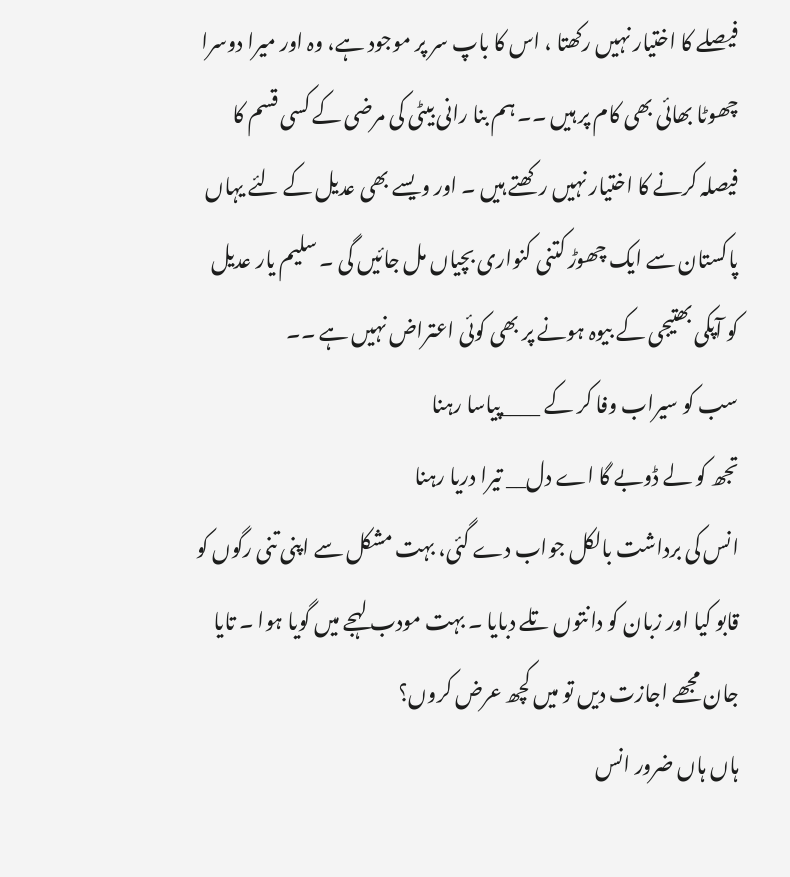فیصلے کا اختیار نہیں رکھتا ، اس کا باپ سر پر موجود ہے، وہ اور میرا دوسرا چھوٹا بھائی بھی کام پر ہیں ۔۔ ہم بنا رانی بیٹی کی مرضی کے کسی قسم کا فیصلہ کرنے کا اختیار نہیں رکھتے ہیں ۔ اور ویسے بھی عدیل کے لئے یہاں پاکستان سے ایک چھوڑ کتنی کنواری بچیاں مل جائیں گی ۔ سلیم یار عدیل کو آپکی بھتیجی کے بیوہ ہونے پر بھی کوئی اعتراض نہیں ہے ۔۔
سب کو سیراب وفا کر کے ____پیاسا رہنا
تجھ کو لے ڈوبے گا اے دل__ تیرا دریا رہنا
انس کی برداشت بالکل جواب دے گئی، بہت مشکل سے اپنی تنی رگوں کو قابو کیا اور زبان کو دانتوں تلے دبایا ۔ بہت مودب لہجے میں گویا ہوا ۔ تایا جان مجھے اجازت دیں تو میں کچھ عرض کروں؟
ہاں ہاں ضرور انس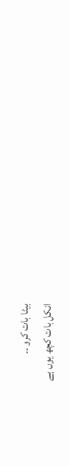بیٹا بات کرو ۔۔
انکل بات کچھ یوں ہے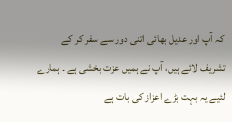کہ آپ اور عدیل بھائی اتنی دور سے سفر کر کے تشریف لائے ہیں، آپ نے ہمیں عزت بخشی ہے ۔ ہمارے لئیے یہ بہت بڑے اعزاز کی بات ہے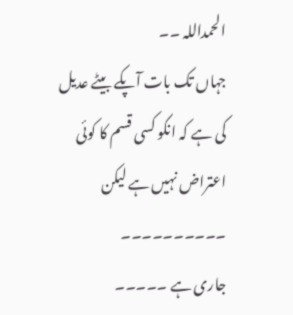الحمداللہ ۔۔
جہاں تک بات آپکے بیٹے عدیل کی ہے کہ انکو کسی قسم کا کوئی اعتراض نہیں ہے لیکن ۔۔۔۔۔۔۔۔۔۔
جاری ہے ۔۔۔۔۔